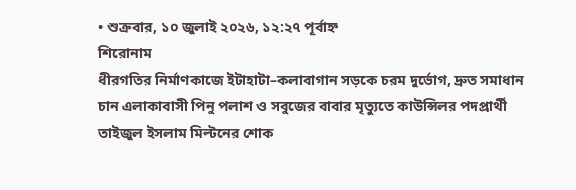• শুক্রবার, ১০ জুলাই ২০২৬, ১২:২৭ পূর্বাহ্ন
শিরোনাম
ধীরগতির নির্মাণকাজে ইটাহাটা–কলাবাগান সড়কে চরম দুর্ভোগ, দ্রুত সমাধান চান এলাকাবাসী পিনু পলাশ ও সবুজের বাবার মৃত্যুতে কাউন্সিলর পদপ্রার্থী তাইজুল ইসলাম মিল্টনের শোক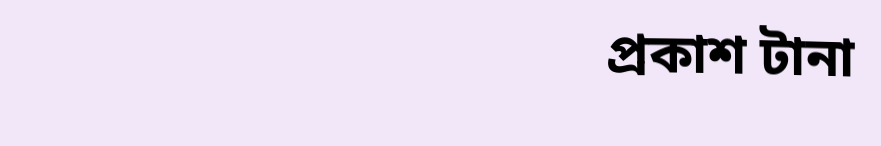প্রকাশ টানা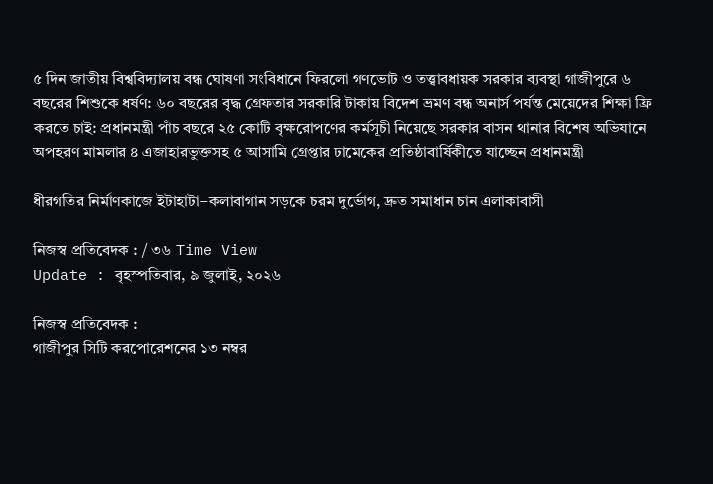৫ দিন জাতীয় বিশ্ববিদ্যালয় বন্ধ ঘোষণা সংবিধানে ফিরলো গণভোট ও তত্ত্বাবধায়ক সরকার ব্যবস্থা গাজীপুরে ৬ বছরের শিশুকে ধর্ষণ: ৬০ বছরের বৃদ্ধ গ্রেফতার সরকারি টাকায় বিদেশ ভ্রমণ বন্ধ অনার্স পর্যন্ত মেয়েদের শিক্ষা ফ্রি করতে চাই: প্রধানমন্ত্রী পাঁচ বছরে ২৫ কোটি বৃক্ষরোপণের কর্মসূচী নিয়েছে সরকার বাসন থানার বিশেষ অভিযানে অপহরণ মামলার ৪ এজাহারভুক্তসহ ৫ আসামি গ্রেপ্তার ঢামেকের প্রতিষ্ঠাবার্ষিকীতে যাচ্ছেন প্রধানমন্ত্রী

ধীরগতির নির্মাণকাজে ইটাহাটা–কলাবাগান সড়কে চরম দুর্ভোগ, দ্রুত সমাধান চান এলাকাবাসী

নিজস্ব প্রতিবেদক : / ৩৬ Time View
Update : বৃহস্পতিবার, ৯ জুলাই, ২০২৬

নিজস্ব প্রতিবেদক :
গাজীপুর সিটি করপোরেশনের ১৩ নম্বর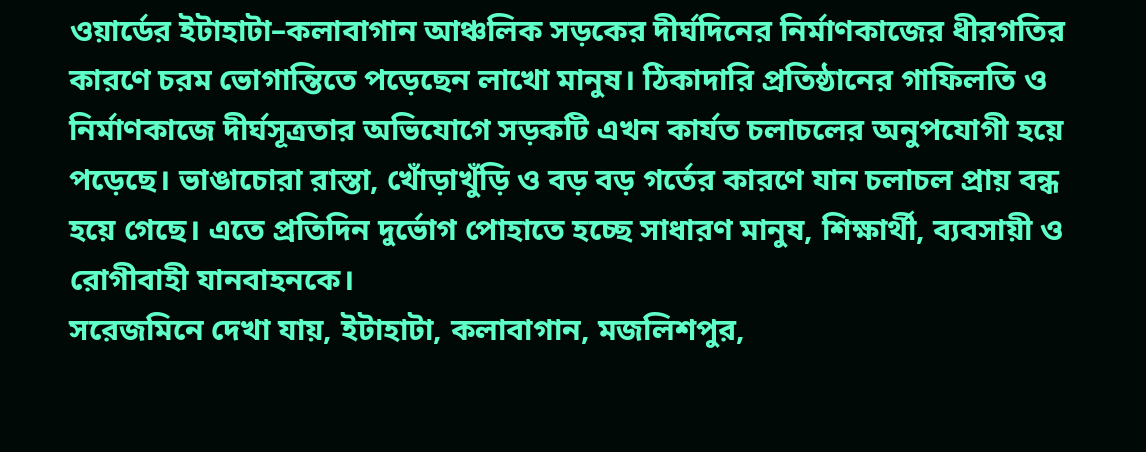ওয়ার্ডের ইটাহাটা–কলাবাগান আঞ্চলিক সড়কের দীর্ঘদিনের নির্মাণকাজের ধীরগতির কারণে চরম ভোগান্তিতে পড়েছেন লাখো মানুষ। ঠিকাদারি প্রতিষ্ঠানের গাফিলতি ও নির্মাণকাজে দীর্ঘসূত্রতার অভিযোগে সড়কটি এখন কার্যত চলাচলের অনুপযোগী হয়ে পড়েছে। ভাঙাচোরা রাস্তা, খোঁড়াখুঁড়ি ও বড় বড় গর্তের কারণে যান চলাচল প্রায় বন্ধ হয়ে গেছে। এতে প্রতিদিন দুর্ভোগ পোহাতে হচ্ছে সাধারণ মানুষ, শিক্ষার্থী, ব্যবসায়ী ও রোগীবাহী যানবাহনকে।
সরেজমিনে দেখা যায়, ইটাহাটা, কলাবাগান, মজলিশপুর,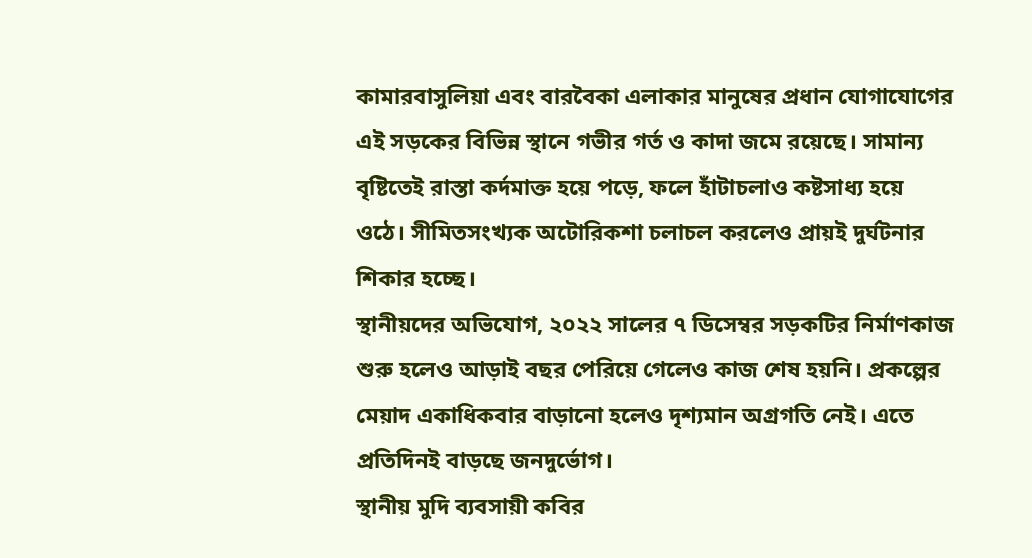কামারবাসুলিয়া এবং বারবৈকা এলাকার মানুষের প্রধান যোগাযোগের এই সড়কের বিভিন্ন স্থানে গভীর গর্ত ও কাদা জমে রয়েছে। সামান্য বৃষ্টিতেই রাস্তা কর্দমাক্ত হয়ে পড়ে, ফলে হাঁটাচলাও কষ্টসাধ্য হয়ে ওঠে। সীমিতসংখ্যক অটোরিকশা চলাচল করলেও প্রায়ই দুর্ঘটনার শিকার হচ্ছে।
স্থানীয়দের অভিযোগ, ২০২২ সালের ৭ ডিসেম্বর সড়কটির নির্মাণকাজ শুরু হলেও আড়াই বছর পেরিয়ে গেলেও কাজ শেষ হয়নি। প্রকল্পের মেয়াদ একাধিকবার বাড়ানো হলেও দৃশ্যমান অগ্রগতি নেই। এতে প্রতিদিনই বাড়ছে জনদুর্ভোগ।
স্থানীয় মুদি ব্যবসায়ী কবির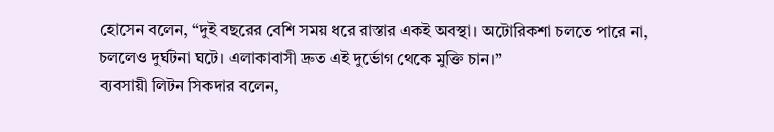হোসেন বলেন, “দুই বছরের বেশি সময় ধরে রাস্তার একই অবস্থা। অটোরিকশা চলতে পারে না, চললেও দুর্ঘটনা ঘটে। এলাকাবাসী দ্রুত এই দুর্ভোগ থেকে মুক্তি চান।”
ব্যবসায়ী লিটন সিকদার বলেন,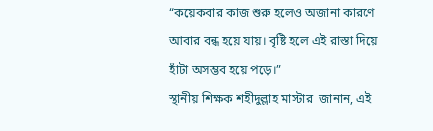“কয়েকবার কাজ শুরু হলেও অজানা কারণে আবার বন্ধ হয়ে যায়। বৃষ্টি হলে এই রাস্তা দিয়ে হাঁটা অসম্ভব হয়ে পড়ে।”
স্থানীয় শিক্ষক শহীদুল্লাহ মাস্টার  জানান, এই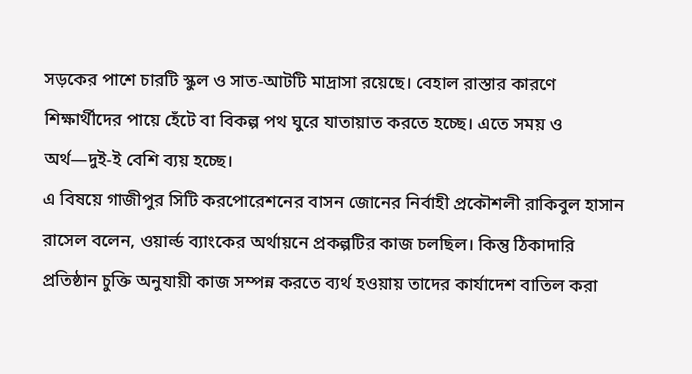সড়কের পাশে চারটি স্কুল ও সাত-আটটি মাদ্রাসা রয়েছে। বেহাল রাস্তার কারণে শিক্ষার্থীদের পায়ে হেঁটে বা বিকল্প পথ ঘুরে যাতায়াত করতে হচ্ছে। এতে সময় ও অর্থ—দুই-ই বেশি ব্যয় হচ্ছে।
এ বিষয়ে গাজীপুর সিটি করপোরেশনের বাসন জোনের নির্বাহী প্রকৌশলী রাকিবুল হাসান রাসেল বলেন, ওয়ার্ল্ড ব্যাংকের অর্থায়নে প্রকল্পটির কাজ চলছিল। কিন্তু ঠিকাদারি প্রতিষ্ঠান চুক্তি অনুযায়ী কাজ সম্পন্ন করতে ব্যর্থ হওয়ায় তাদের কার্যাদেশ বাতিল করা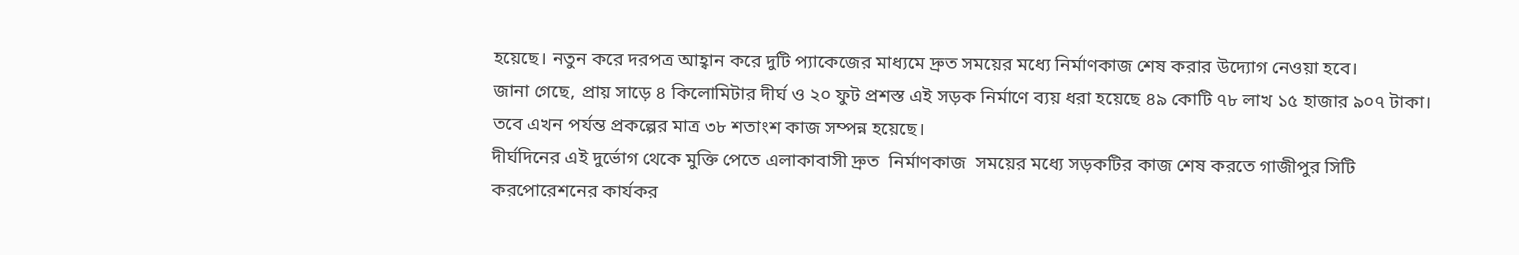হয়েছে। নতুন করে দরপত্র আহ্বান করে দুটি প্যাকেজের মাধ্যমে দ্রুত সময়ের মধ্যে নির্মাণকাজ শেষ করার উদ্যোগ নেওয়া হবে।
জানা গেছে, প্রায় সাড়ে ৪ কিলোমিটার দীর্ঘ ও ২০ ফুট প্রশস্ত এই সড়ক নির্মাণে ব্যয় ধরা হয়েছে ৪৯ কোটি ৭৮ লাখ ১৫ হাজার ৯০৭ টাকা। তবে এখন পর্যন্ত প্রকল্পের মাত্র ৩৮ শতাংশ কাজ সম্পন্ন হয়েছে।
দীর্ঘদিনের এই দুর্ভোগ থেকে মুক্তি পেতে এলাকাবাসী দ্রুত  নির্মাণকাজ  সময়ের মধ্যে সড়কটির কাজ শেষ করতে গাজীপুর সিটি করপোরেশনের কার্যকর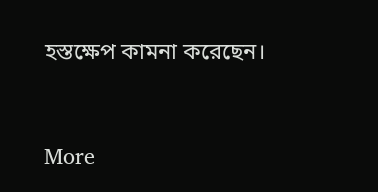হস্তক্ষেপ কামনা করেছেন।


More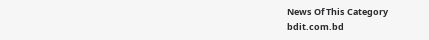News Of This Category
bdit.com.bd